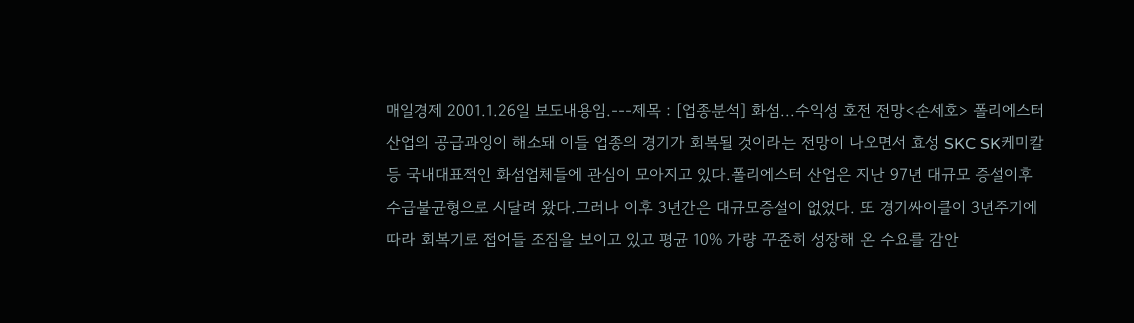매일경제 2001.1.26일 보도내용임.---제목 : [업종분석] 화섬...수익성 호전 전망<손세호> 폴리에스터산업의 공급과잉이 해소돼 이들 업종의 경기가 회복될 것이라는 전망이 나오면서 효성 SKC SK케미칼 등 국내대표적인 화섬업체들에 관심이 모아지고 있다.폴리에스터 산업은 지난 97년 대규모 증설이후 수급불균형으로 시달려 왔다.그러나 이후 3년간은 대규모증설이 없었다. 또 경기싸이클이 3년주기에 따라 회복기로 접어들 조짐을 보이고 있고 평균 10% 가량 꾸준히 성장해 온 수요를 감안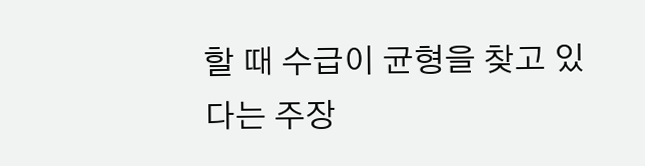할 때 수급이 균형을 찾고 있다는 주장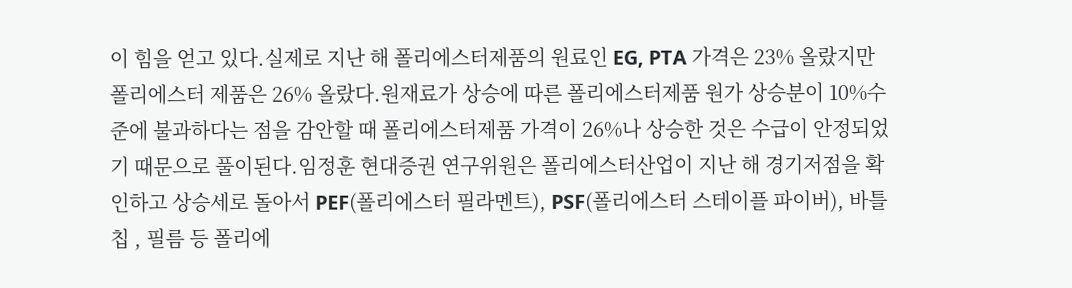이 힘을 얻고 있다.실제로 지난 해 폴리에스터제품의 원료인 EG, PTA 가격은 23% 올랐지만 폴리에스터 제품은 26% 올랐다.원재료가 상승에 따른 폴리에스터제품 원가 상승분이 10%수준에 불과하다는 점을 감안할 때 폴리에스터제품 가격이 26%나 상승한 것은 수급이 안정되었기 때문으로 풀이된다.임정훈 현대증권 연구위원은 폴리에스터산업이 지난 해 경기저점을 확인하고 상승세로 돌아서 PEF(폴리에스터 필라멘트), PSF(폴리에스터 스테이플 파이버), 바틀칩 , 필름 등 폴리에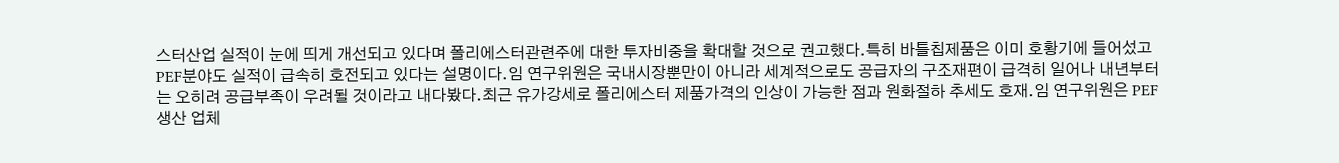스터산업 실적이 눈에 띄게 개선되고 있다며 폴리에스터관련주에 대한 투자비중을 확대할 것으로 권고했다.특히 바틀칩제품은 이미 호황기에 들어섰고 PEF분야도 실적이 급속히 호전되고 있다는 설명이다.임 연구위원은 국내시장뿐만이 아니라 세계적으로도 공급자의 구조재편이 급격히 일어나 내년부터는 오히려 공급부족이 우려될 것이라고 내다봤다.최근 유가강세로 폴리에스터 제품가격의 인상이 가능한 점과 원화절하 추세도 호재.임 연구위원은 PEF생산 업체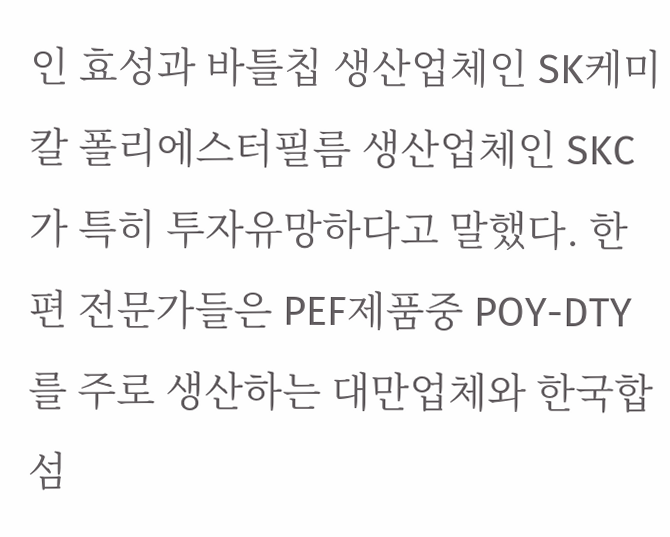인 효성과 바틀칩 생산업체인 SK케미칼 폴리에스터필름 생산업체인 SKC가 특히 투자유망하다고 말했다. 한편 전문가들은 PEF제품중 POY-DTY를 주로 생산하는 대만업체와 한국합섬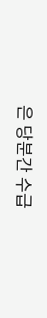은 당분간 수급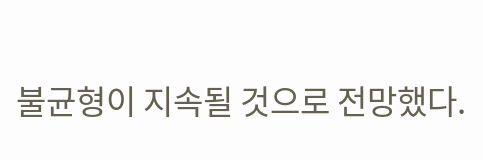불균형이 지속될 것으로 전망했다.